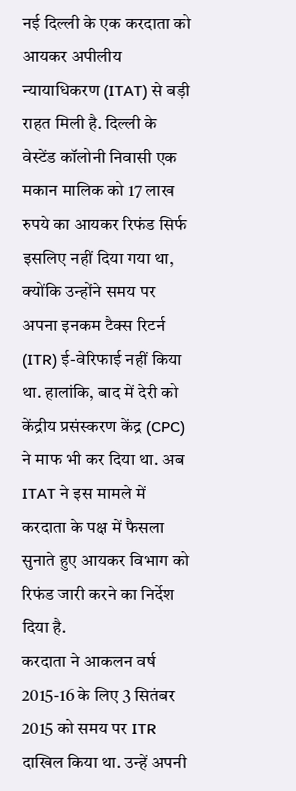नई दिल्ली के एक करदाता को आयकर अपीलीय न्यायाधिकरण (ITAT) से बड़ी राहत मिली है. दिल्ली के वेस्टेंड कॉलोनी निवासी एक मकान मालिक को 17 लाख रुपये का आयकर रिफंड सिर्फ इसलिए नहीं दिया गया था, क्योंकि उन्होंने समय पर अपना इनकम टैक्स रिटर्न (ITR) ई-वेरिफाई नहीं किया था. हालांकि, बाद में देरी को केंद्रीय प्रसंस्करण केंद्र (CPC) ने माफ भी कर दिया था. अब ITAT ने इस मामले में करदाता के पक्ष में फैसला सुनाते हुए आयकर विभाग को रिफंड जारी करने का निर्देश दिया है.
करदाता ने आकलन वर्ष 2015-16 के लिए 3 सितंबर 2015 को समय पर ITR दाखिल किया था. उन्हें अपनी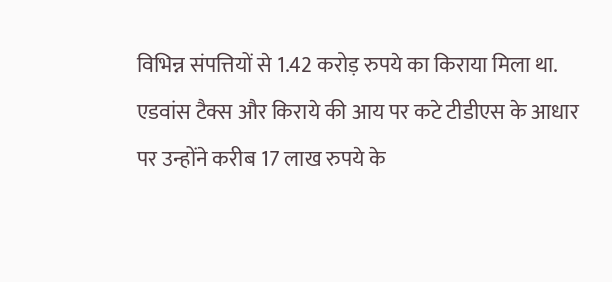विभिन्न संपत्तियों से 1.42 करोड़ रुपये का किराया मिला था. एडवांस टैक्स और किराये की आय पर कटे टीडीएस के आधार पर उन्होंने करीब 17 लाख रुपये के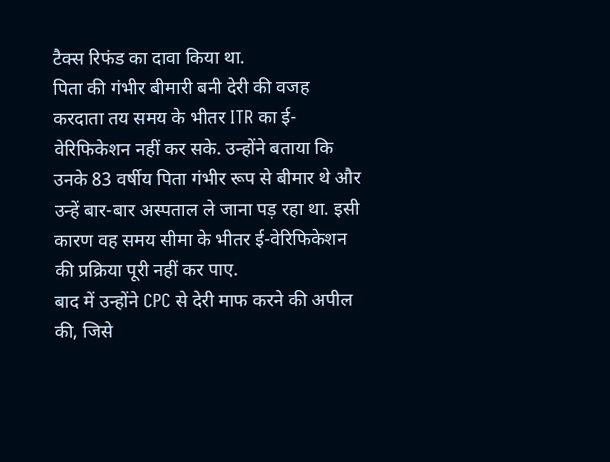टैक्स रिफंड का दावा किया था.
पिता की गंभीर बीमारी बनी देरी की वजह
करदाता तय समय के भीतर ITR का ई-वेरिफिकेशन नहीं कर सके. उन्होंने बताया कि उनके 83 वर्षीय पिता गंभीर रूप से बीमार थे और उन्हें बार-बार अस्पताल ले जाना पड़ रहा था. इसी कारण वह समय सीमा के भीतर ई-वेरिफिकेशन की प्रक्रिया पूरी नहीं कर पाए.
बाद में उन्होंने CPC से देरी माफ करने की अपील की, जिसे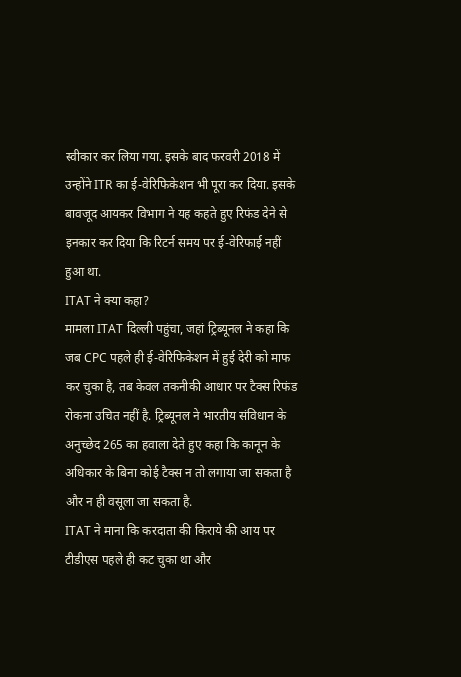स्वीकार कर लिया गया. इसके बाद फरवरी 2018 में उन्होंने ITR का ई-वेरिफिकेशन भी पूरा कर दिया. इसके बावजूद आयकर विभाग ने यह कहते हुए रिफंड देने से इनकार कर दिया कि रिटर्न समय पर ई-वेरिफाई नहीं हुआ था.
ITAT ने क्या कहा?
मामला ITAT दिल्ली पहुंचा, जहां ट्रिब्यूनल ने कहा कि जब CPC पहले ही ई-वेरिफिकेशन में हुई देरी को माफ कर चुका है, तब केवल तकनीकी आधार पर टैक्स रिफंड रोकना उचित नहीं है. ट्रिब्यूनल ने भारतीय संविधान के अनुच्छेद 265 का हवाला देते हुए कहा कि कानून के अधिकार के बिना कोई टैक्स न तो लगाया जा सकता है और न ही वसूला जा सकता है.
ITAT ने माना कि करदाता की किराये की आय पर टीडीएस पहले ही कट चुका था और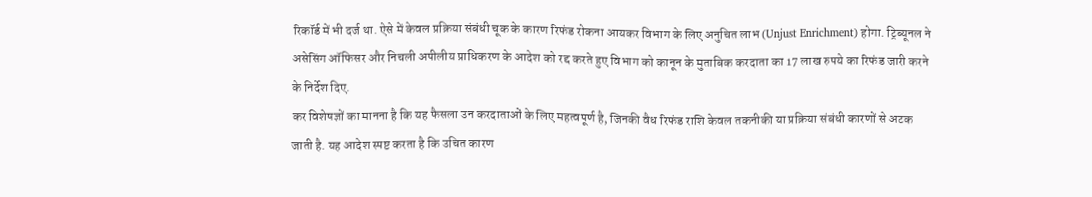रिकॉर्ड में भी दर्ज था. ऐसे में केवल प्रक्रिया संबंधी चूक के कारण रिफंड रोकना आयकर विभाग के लिए अनुचित लाभ (Unjust Enrichment) होगा. ट्रिब्यूनल ने असेसिंग ऑफिसर और निचली अपीलीय प्राधिकरण के आदेश को रद्द करते हुए विभाग को कानून के मुताबिक करदाता का 17 लाख रुपये का रिफंड जारी करने के निर्देश दिए.
कर विशेषज्ञों का मानना है कि यह फैसला उन करदाताओं के लिए महत्वपूर्ण है, जिनकी वैध रिफंड राशि केवल तकनीकी या प्रक्रिया संबंधी कारणों से अटक जाती है. यह आदेश स्पष्ट करता है कि उचित कारण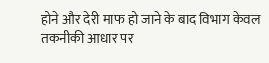होने और देरी माफ हो जाने के बाद विभाग केवल तकनीकी आधार पर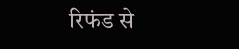रिफंड से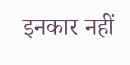इनकार नहीं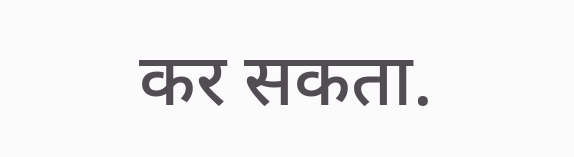कर सकता.